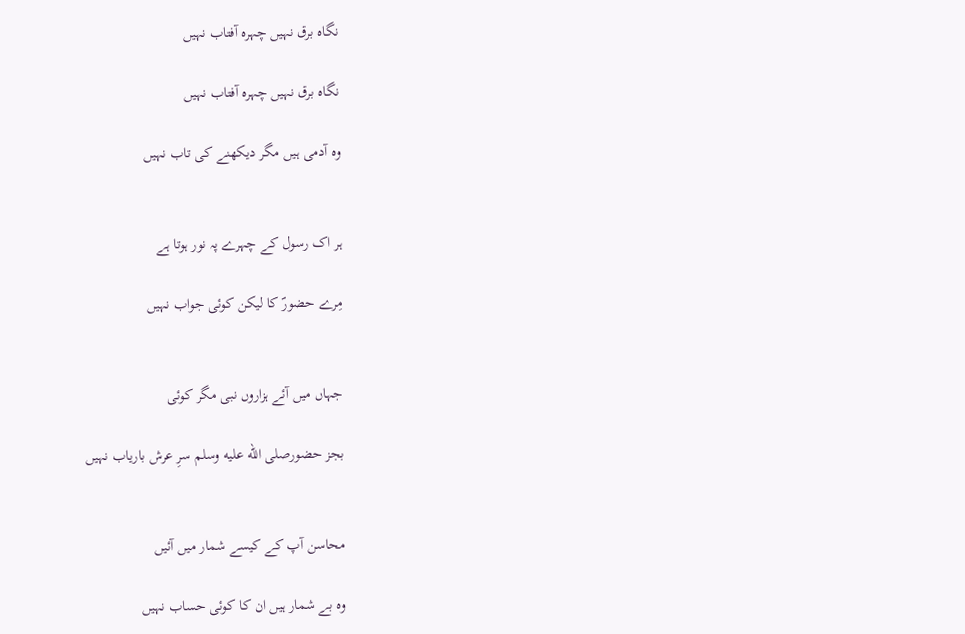نگاہ برق نہیں چہرہ آفتاب نہیں

نگاہ برق نہیں چہرہ آفتاب نہیں

وہ آدمی ہیں مگر دیکھنے کی تاب نہیں


ہر اک رسول کے چہرے پہ نور ہوتا ہے

مِرے حضورؐ کا لیکن کوئی جواب نہیں


جہاں میں آئے ہزاروں نبی مگر کوئی

بجز حضورصلى الله عليه وسلم سرِ عرش باریاب نہیں


محاسن آپ کے کیسے شمار میں آئیں

وہ بے شمار ہیں ان کا کوئی حساب نہیں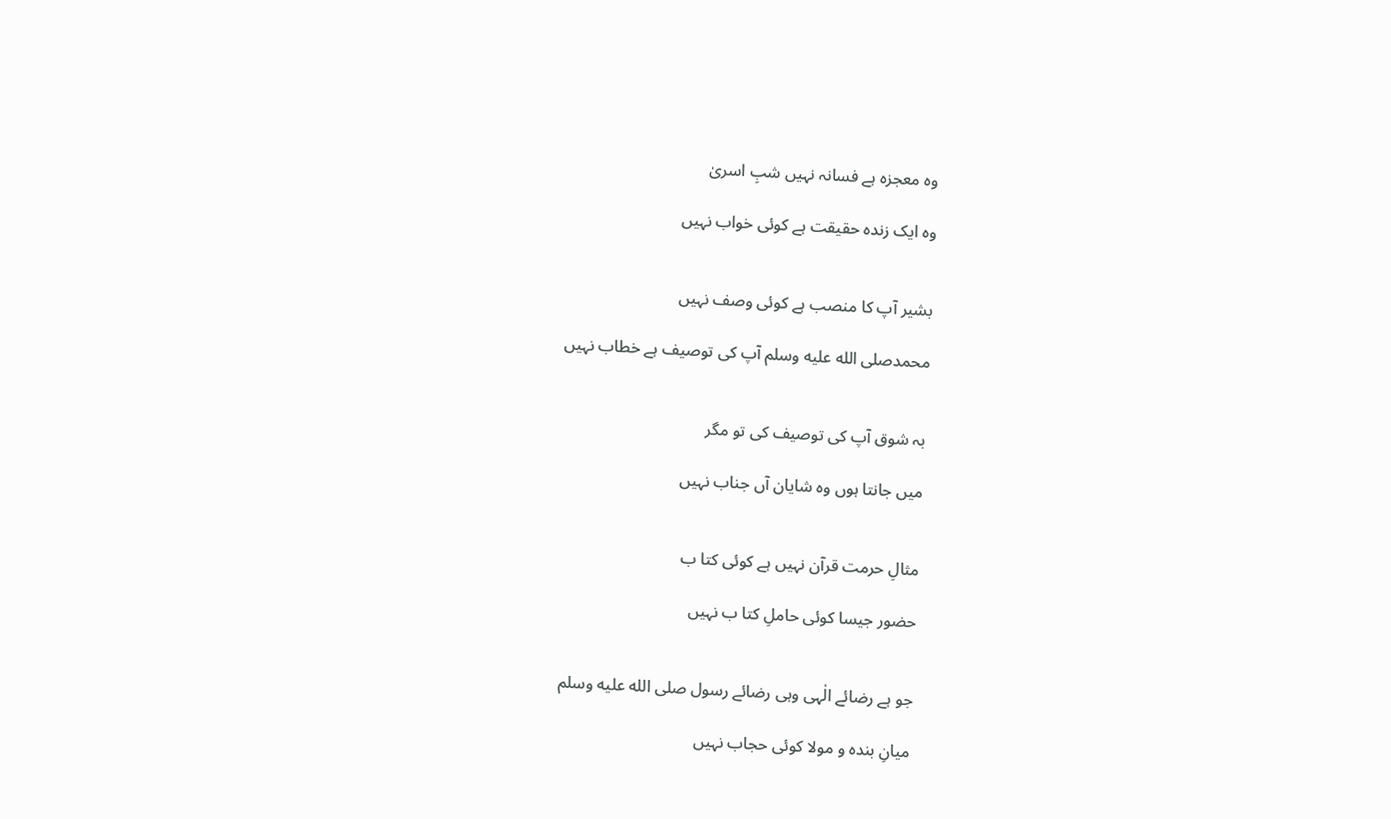وہ معجزہ ہے فسانہ نہیں شبِ اسریٰ

وہ ایک زندہ حقیقت ہے کوئی خواب نہیں


بشیر آپ کا منصب ہے کوئی وصف نہیں

محمدصلى الله عليه وسلم آپ کی توصیف ہے خطاب نہیں


بہ شوق آپ کی توصیف کی تو مگر

میں جانتا ہوں وہ شایان آں جناب نہیں


مثالِ حرمت قرآن نہیں ہے کوئی کتا ب

حضور جیسا کوئی حاملِ کتا ب نہیں


جو ہے رضائے الٰہی وہی رضائے رسول صلى الله عليه وسلم

میانِ بندہ و مولا کوئی حجاب نہیں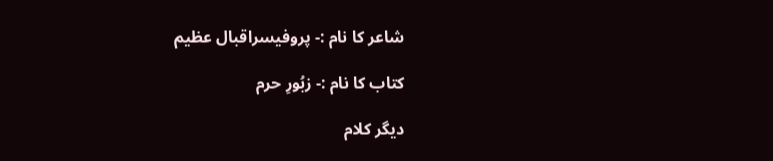شاعر کا نام :- پروفیسراقبال عظیم

کتاب کا نام :- زبُورِ حرم

دیگر کلام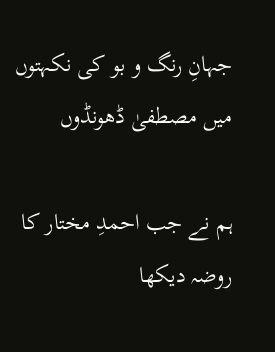جہانِ رنگ و بو کی نکہتوں میں مصطفیٰ ڈھونڈوں

ہم نے جب احمدِ مختار کا روضہ دیکھا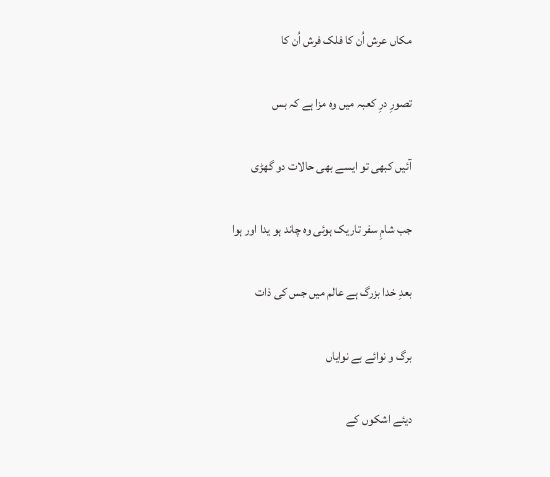مکاں عرش اُن کا فلک فرش اُن کا

تصورِ درِ کعبہ میں وہ مزا ہے کہ بس

آئیں کبھی تو ایسے بھی حالات دو گھڑی

جب شامِ سفر تاریک ہوئی وہ چاند ہو یدا اور ہوا

بعدِ خدا بزرگ ہے عالم میں جس کی ذات

برگ و نوائے بے نوایاں

دیئے اشکوں کے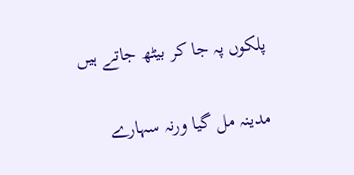پلکوں پہ جا کر بیٹھ جاتے ہیں

مدینہ مل گیا ورنہ سہارے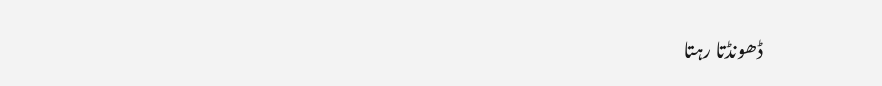ڈھونڈتا رہتا